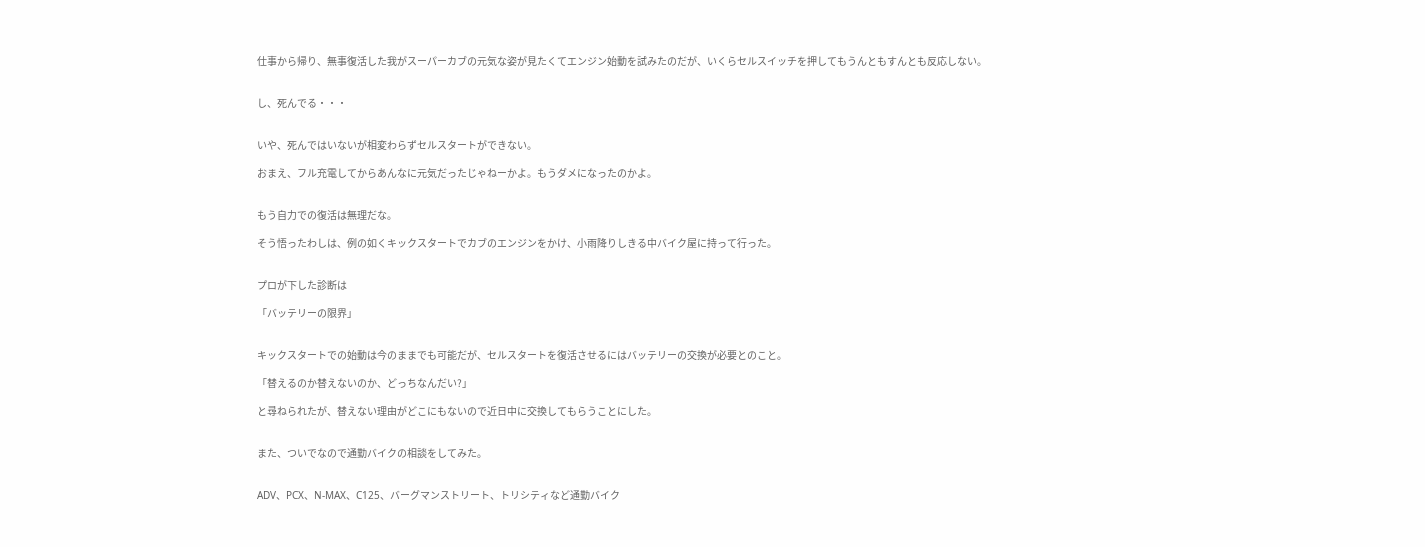仕事から帰り、無事復活した我がスーパーカブの元気な姿が見たくてエンジン始動を試みたのだが、いくらセルスイッチを押してもうんともすんとも反応しない。


し、死んでる・・・


いや、死んではいないが相変わらずセルスタートができない。

おまえ、フル充電してからあんなに元気だったじゃねーかよ。もうダメになったのかよ。


もう自力での復活は無理だな。

そう悟ったわしは、例の如くキックスタートでカブのエンジンをかけ、小雨降りしきる中バイク屋に持って行った。


プロが下した診断は

「バッテリーの限界」


キックスタートでの始動は今のままでも可能だが、セルスタートを復活させるにはバッテリーの交換が必要とのこと。

「替えるのか替えないのか、どっちなんだい?」

と尋ねられたが、替えない理由がどこにもないので近日中に交換してもらうことにした。


また、ついでなので通勤バイクの相談をしてみた。


ADV、PCX、N-MAX、C125、バーグマンストリート、トリシティなど通勤バイク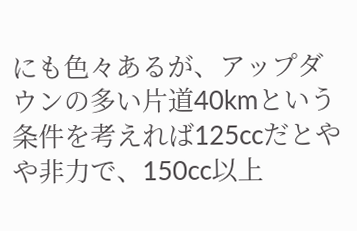にも色々あるが、アップダウンの多い片道40kmという条件を考えれば125ccだとやや非力で、150cc以上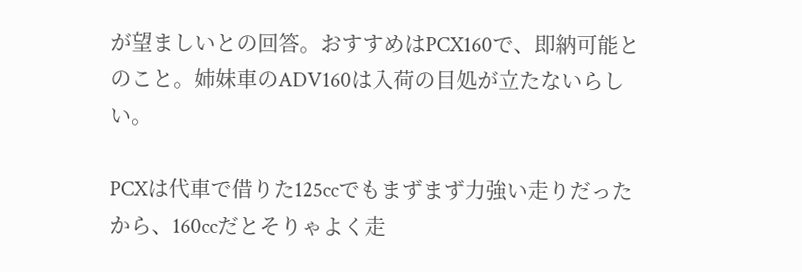が望ましいとの回答。おすすめはPCX160で、即納可能とのこと。姉妹車のADV160は入荷の目処が立たないらしい。

PCXは代車で借りた125ccでもまずまず力強い走りだったから、160ccだとそりゃよく走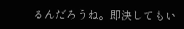るんだろうね。即決してもい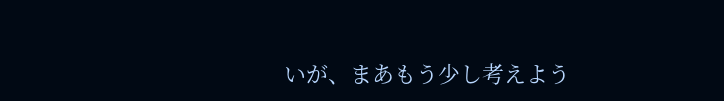いが、まあもう少し考えよう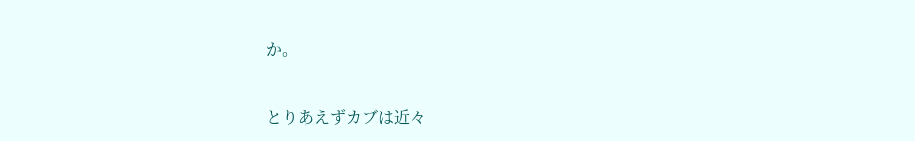か。


とりあえずカブは近々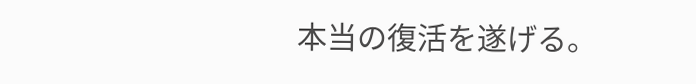本当の復活を遂げる。